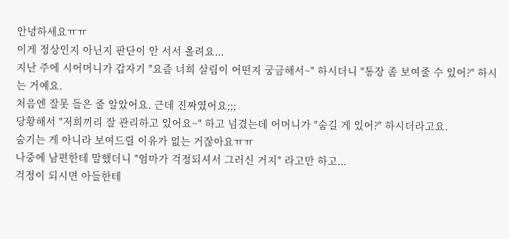안녕하세요ㅠㅠ
이게 정상인지 아닌지 판단이 안 서서 올려요...
지난 주에 시어머니가 갑자기 "요즘 너희 살림이 어떤지 궁금해서~" 하시더니 "통장 좀 보여줄 수 있어?" 하시는 거예요.
처음엔 잘못 들은 줄 알았어요. 근데 진짜였어요;;;
당황해서 "저희끼리 잘 관리하고 있어요~" 하고 넘겼는데 어머니가 "숨길 게 있어?" 하시더라고요.
숨기는 게 아니라 보여드릴 이유가 없는 거잖아요ㅠㅠ
나중에 남편한테 말했더니 "엄마가 걱정되셔서 그러신 거지" 라고만 하고...
걱정이 되시면 아들한테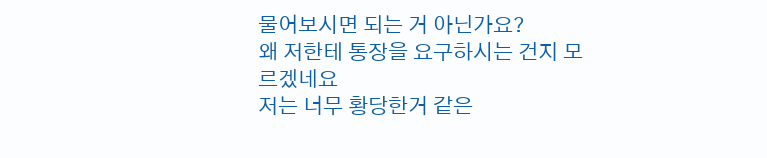물어보시면 되는 거 아닌가요?
왜 저한테 통장을 요구하시는 건지 모르겠네요
저는 너무 황당한거 같은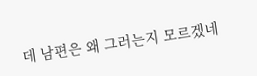데 남편은 왜 그러는지 모르겠네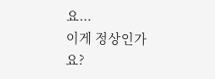요...
이게 정상인가요?